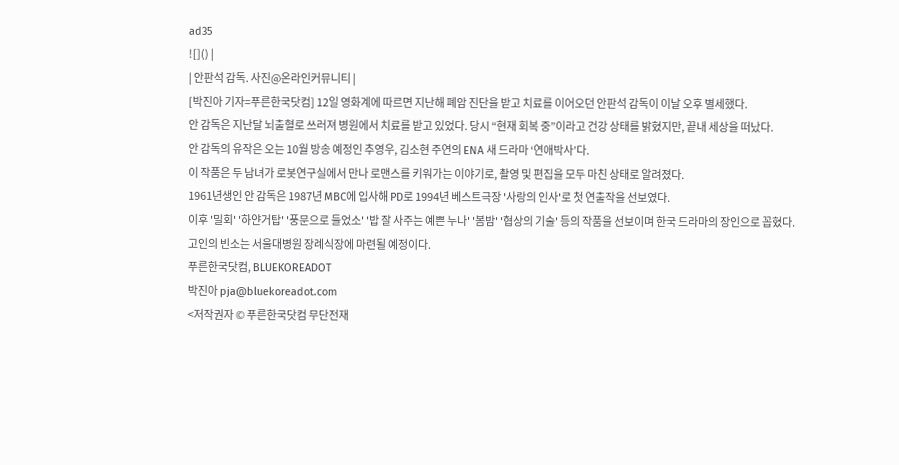ad35
![]() |
| 안판석 감독. 사진@온라인커뮤니티 |
[박진아 기자=푸른한국닷컴] 12일 영화계에 따르면 지난해 폐암 진단을 받고 치료를 이어오던 안판석 감독이 이날 오후 별세했다.
안 감독은 지난달 뇌출혈로 쓰러져 병원에서 치료를 받고 있었다. 당시 “현재 회복 중”이라고 건강 상태를 밝혔지만, 끝내 세상을 떠났다.
안 감독의 유작은 오는 10월 방송 예정인 추영우, 김소현 주연의 ENA 새 드라마 ‘연애박사’다.
이 작품은 두 남녀가 로봇연구실에서 만나 로맨스를 키워가는 이야기로, 촬영 및 편집을 모두 마친 상태로 알려졌다.
1961년생인 안 감독은 1987년 MBC에 입사해 PD로 1994년 베스트극장 '사랑의 인사'로 첫 연출작을 선보였다.
이후 '밀회' '하얀거탑' '풍문으로 들었소' '밥 잘 사주는 예쁜 누나' '봄밤' '협상의 기술' 등의 작품을 선보이며 한국 드라마의 장인으로 꼽혔다.
고인의 빈소는 서울대병원 장례식장에 마련될 예정이다.
푸른한국닷컴, BLUEKOREADOT
박진아 pja@bluekoreadot.com
<저작권자 © 푸른한국닷컴 무단전재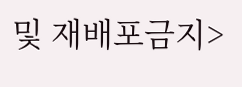및 재배포금지>